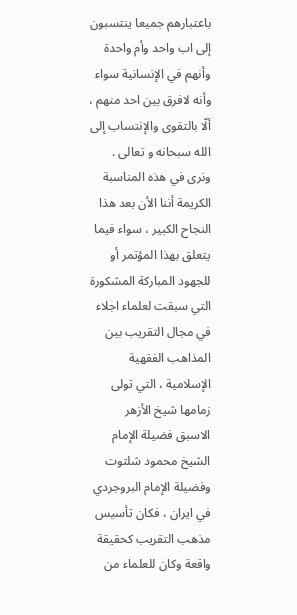باعتبارهم جميعا ينتسبون إلى اب واحد وأم واحدة وأنهم في الإنسانية سواء وأنه لافرق بين احد منهم ، ألّا بالتقوى والإنتساب إلى الله سبحانه و تعالى .
ونرى في هذه المناسبة الكريمة أننا الأن بعد هذا النجاح الكبير ، سواء فيما يتعلق بهذا المؤتمر أو للجهود المباركة المشكورة التي سبقت لعلماء اجلاء في مجال التقريب بين المذاهب الفقهية الإسلامية ، التي تولى زمامها شيخ الأزهر الاسبق فضيلة الإمام الشيخ محمود شلتوت وفضيلة الإمام البروجردي في ايران ، فكان تأسيس مذهب التقريب كحقيقة واقعة وكان للعلماء من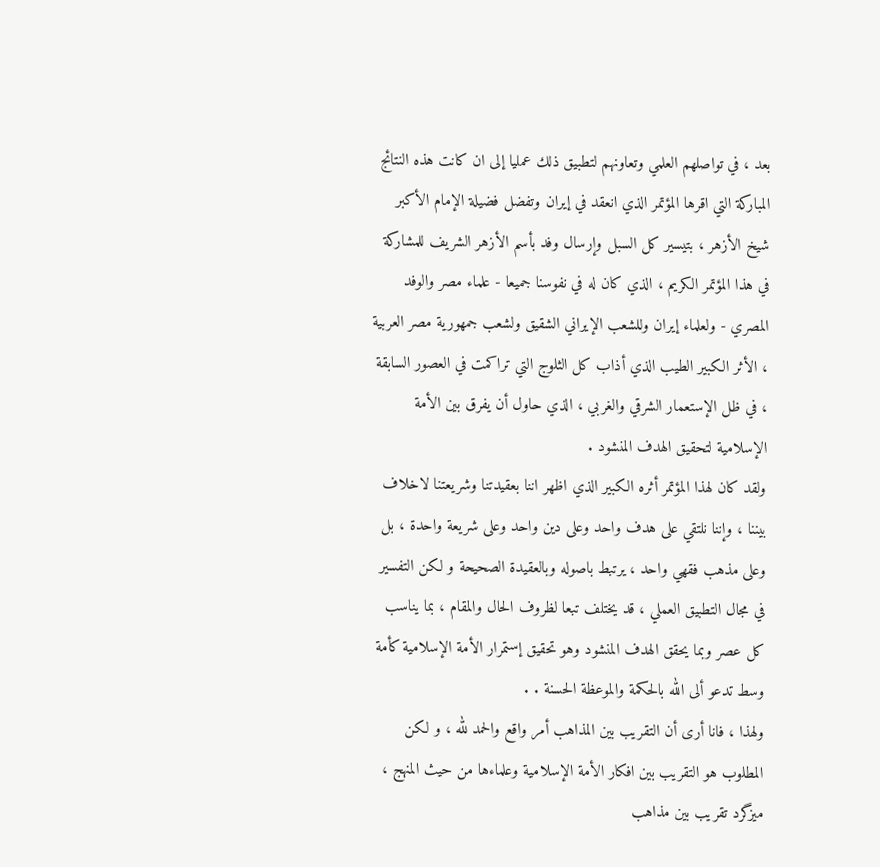بعد ، في تواصلهم العلمي وتعاونهم لتطبيق ذلك عمليا إلى ان كانت هذه النتائج المباركة التي اقرها المؤتمر الذي انعقد في إيران وتفضل فضيلة الإمام الأكبر شيخ الأزهر ، بتيسير كل السبل وإرسال وفد بأسم الأزهر الشريف للمشاركة في هذا المؤتمر الكريم ، الذي كان له في نفوسنا جميعا - علماء مصر والوفد المصري - ولعلماء إيران وللشعب الإيراني الشقيق ولشعب جمهورية مصر العربية ، الأثر الكبير الطيب الذي أذاب كل الثلوج التي تراكمت في العصور السابقة ، في ظل الإستعمار الشرقي والغربي ، الذي حاول أن يفرق بين الأمة الإسلامية لتحقيق الهدف المنشود .
ولقد كان لهذا المؤتمر أثره الكبير الذي اظهر اننا بعقيدتنا وشريعتنا لاخلاف بيننا ، وإننا نلتقي على هدف واحد وعلى دين واحد وعلى شريعة واحدة ، بل وعلى مذهب فقهي واحد ، يرتبط باصوله وبالعقيدة الصحيحة و لكن التفسير في مجال التطبيق العملي ، قد يختلف تبعا لظروف الحال والمقام ، بما يناسب كل عصر وبما يحقق الهدف المنشود وهو تحقيق إستمرار الأمة الإسلامية كأمة وسط تدعو ألى الله بالحكمة والموعظة الحسنة . .
ولهذا ، فانا أرى أن التقريب بين المذاهب أمر واقع والحمد لله ، و لكن المطلوب هو التقريب بين افكار الأمة الإسلامية وعلماءها من حيث المنهج ،
ميزگرد تقريب بين مذاهب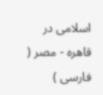اسلامى در قاهره - مصر ( فارسى )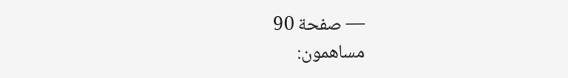— صفحة 90
مساهمون: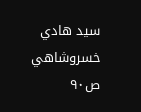سيد هادي خسروشاهي
ص٩٠